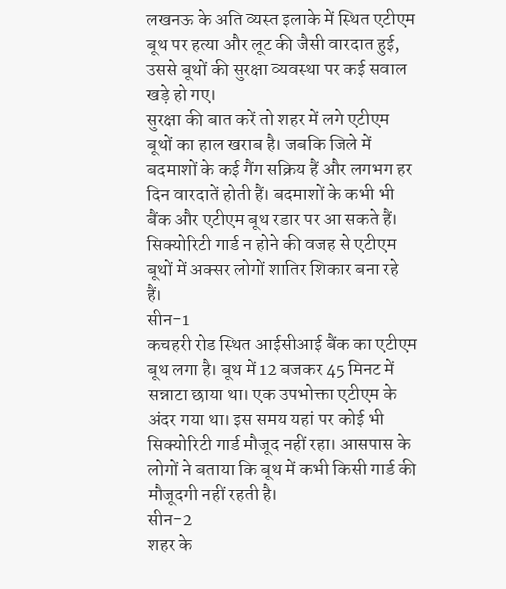लखनऊ के अति व्यस्त इलाके में स्थित एटीएम बूथ पर हत्या और लूट की जैसी वारदात हुई, उससे बूथों की सुरक्षा व्यवस्था पर कई सवाल खड़े हो गए।
सुरक्षा की बात करें तो शहर में लगे एटीएम बूथों का हाल खराब है। जबकि जिले में बदमाशों के कई गैंग सक्रिय हैं और लगभग हर दिन वारदातें होती हैं। बदमाशों के कभी भी बैंक और एटीएम बूथ रडार पर आ सकते हैं। सिक्योरिटी गार्ड न होने की वजह से एटीएम बूथों में अक्सर लोगों शातिर शिकार बना रहे हैं।
सीन-1
कचहरी रोड स्थित आईसीआई बैंक का एटीएम बूथ लगा है। बूथ में 12 बजकर 45 मिनट में सन्नाटा छाया था। एक उपभोक्ता एटीएम के अंदर गया था। इस समय यहां पर कोई भी सिक्योरिटी गार्ड मौजूद नहीं रहा। आसपास के लोगों ने बताया कि बूथ में कभी किसी गार्ड की मौजूदगी नहीं रहती है।
सीन-2
शहर के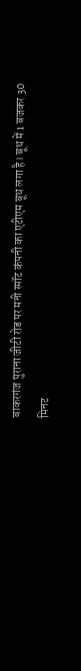बाकरगंज पुराना जीटी रोड पर मनी स्पॉट कंपनी का एटीएम बूथ लगा है। बूथ में 1 बजकर 30 मिनट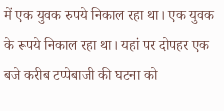में एक युवक रुपये निकाल रहा था। एक युवक के रूपये निकाल रहा था। यहां पर दोपहर एक बजे करीब टप्पेबाजी की घटना को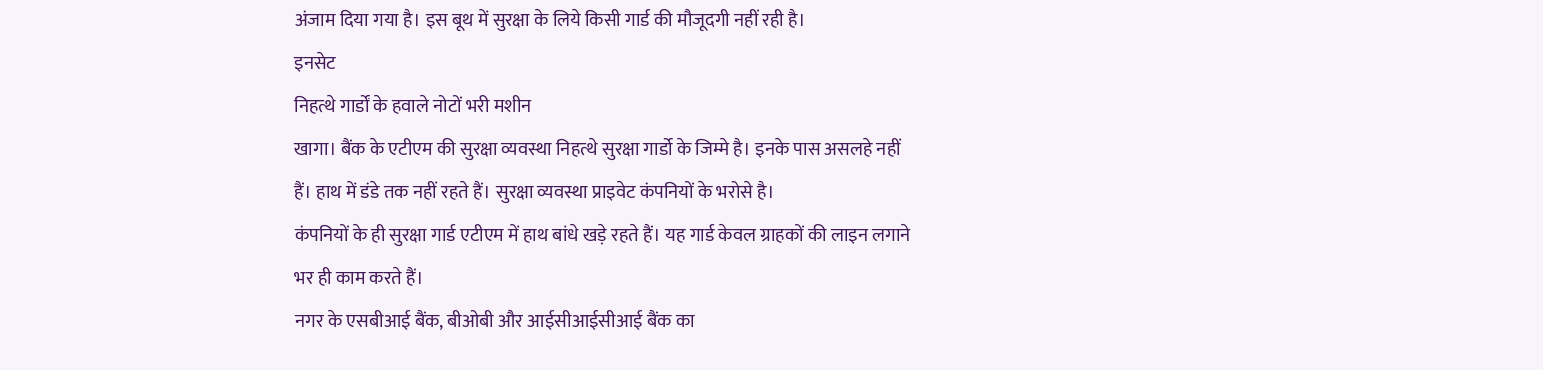अंजाम दिया गया है। इस बूथ में सुरक्षा के लिये किसी गार्ड की मौजूदगी नहीं रही है।
इनसेट
निहत्थे गार्डों के हवाले नोटों भरी मशीन
खागा। बैंक के एटीएम की सुरक्षा व्यवस्था निहत्थे सुरक्षा गार्डो के जिम्मे है। इनके पास असलहे नहीं हैं। हाथ में डंडे तक नहीं रहते हैं। सुरक्षा व्यवस्था प्राइवेट कंपनियों के भरोसे है।
कंपनियों के ही सुरक्षा गार्ड एटीएम में हाथ बांधे खड़े रहते हैं। यह गार्ड केवल ग्राहकों की लाइन लगाने भर ही काम करते हैं।
नगर के एसबीआई बैंक, बीओबी और आईसीआईसीआई बैंक का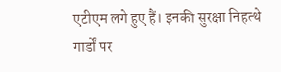एटीएम लगे हुए हैं। इनकी सुरक्षा निहत्थे गार्डों पर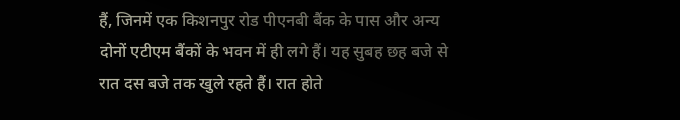हैं, जिनमें एक किशनपुर रोड पीएनबी बैंक के पास और अन्य दोनों एटीएम बैंकों के भवन में ही लगे हैं। यह सुबह छह बजे से रात दस बजे तक खुले रहते हैं। रात होते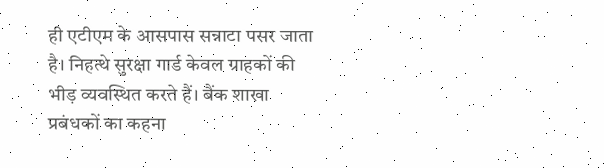ही एटीएम के आसपास सन्नाटा पसर जाता है। निहत्थे सुरक्षा गार्ड केवल ग्राहकों की भीड़ व्यवस्थित करते हैं। बैंक शाखा प्रबंधकों का कहना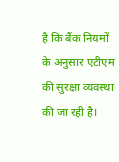है कि बैंक नियमों के अनुसार एटीएम की सुरक्षा व्यवस्था की जा रही है।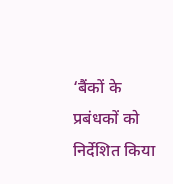‘बैंकों के प्रबंधकों को निर्देशित किया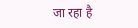जा रहा है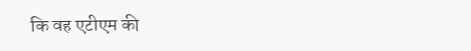कि वह एटीएम की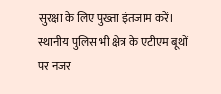सुरक्षा के लिए पुख्ता इंतजाम करें। स्थानीय पुलिस भी क्षेत्र के एटीएम बूथों पर नजर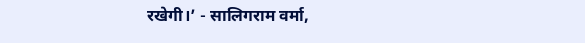रखेगी।’ - सालिगराम वर्मा,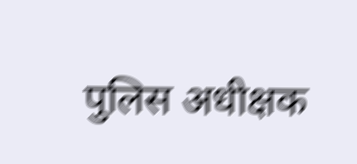पुलिस अधीक्षक